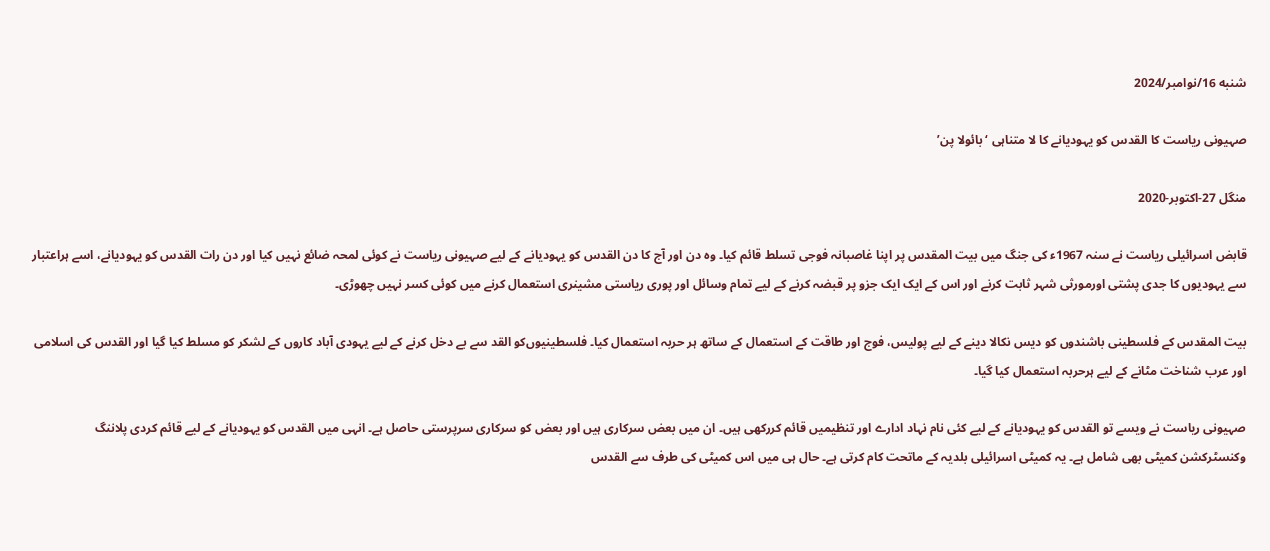شنبه 16/نوامبر/2024

صہیونی ریاست کا القدس کو یہودیانے کا لا متناہی ‘بائولا پن’

منگل 27-اکتوبر-2020

قابض اسرائیلی ریاست نے سنہ 1967ء کی جنگ میں بیت المقدس پر اپنا غاصبانہ فوجی تسلط قائم کیا۔ وہ دن اور آج کا دن القدس کو یہودیانے کے لیے صہیونی ریاست نے کوئی لمحہ ضائع نہیں کیا اور دن رات القدس کو یہودیانے، اسے ہراعتبار سے یہودیوں کا جدی پشتی اورمورثی شہر ثابت کرنے اور اس کے ایک ایک جزو پر قبضہ کرنے کے لیے تمام وسائل اور پوری ریاستی مشینری استعمال کرنے میں کوئی کسر نہیں چھوڑی۔

بیت المقدس کے فلسطینی باشندوں کو دیس نکالا دینے کے لیے پولیس، فوج اور طاقت کے استعمال کے ساتھ ہر حربہ استعمال کیا۔ فلسطینیوں‌کو القد سے بے دخل کرنے کے لیے یہودی آباد کاروں کے لشکر کو مسلط کیا گیا اور القدس کی اسلامی اور عرب شناخت مٹانے کے لیے ہرحربہ استعمال کیا گیا۔

صہیونی ریاست نے ویسے تو القدس کو یہودیانے کے لیے کئی نام نہاد ادارے اور تنظیمیں قائم کررکھی ہیں۔ ان میں بعض سرکاری ہیں اور بعض کو سرکاری سرپرستی حاصل ہے۔ انہی میں القدس کو یہودیانے کے لیے قائم کردی پلاننگ وکنسٹرکشن کمیٹی بھی شامل ہے۔ یہ کمیٹی اسرائیلی بلدیہ کے ماتحت کام کرتی ہے۔ حال ہی میں اس کمیٹی کی طرف سے القدس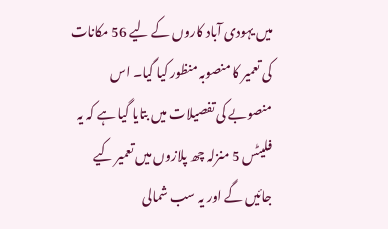میں یہودی آباد کاروں کے لیے 56 مکانات کی تعمیر کا منصوبہ منظور کیا گیا۔ اس منصوبے کی تفصیلات میں بتایا گیا ہے کہ یہ فلیٹس 5 منزلہ چھ پلازوں میں تعمیر کیے جائیں گے اور یہ سب شمالی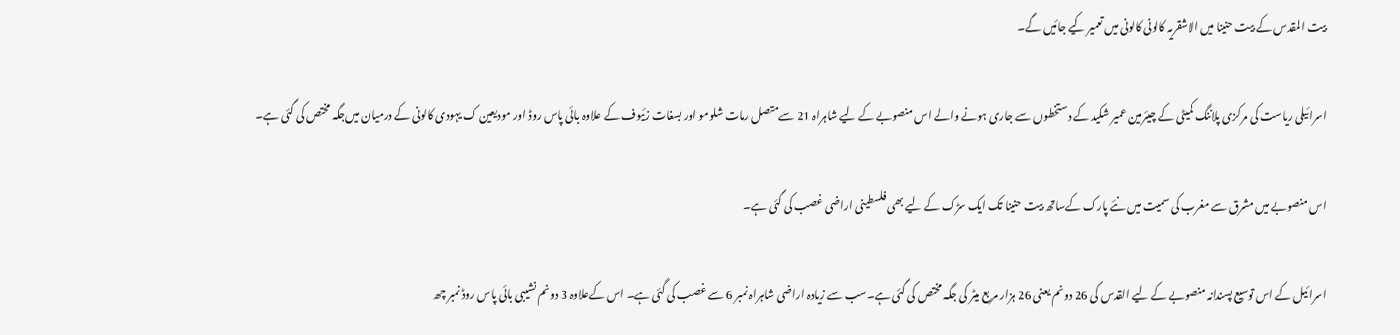بیت المقدس کے بیت حنینا میں الاشقریہ کالونی کالونی میں تعمیر کیے جائیں گے۔

اسرائیلی ریاست کی مرکزی پلاننگ کمیٹی کے چیئرمین عمیر شکید کے دستخطوں سے جاری ہونے والے اس منصوبے کے لیے شاہراہ 21 سےمتصل رمات شلومو اور بسغات زئیوف کے علاوہ بائی پاس روڈ اور مودیعین ک یہودی کالونی کے درمیان میں‌جگہ مختص کی گئی ہے۔

اس منصوبے میں‌ مشرق سے مغرب کی سمیت میں نئے پارک کےساتھ بیت حنینا تک ایک سڑک کے لیے بھی فلسطینی اراضی غصب کی گئی ہے۔

اسرائیل کے اس توسیع پسندانہ منصوبے کے لیے القدس کی 26 دونم یعنی 26 ہزار مربع میٹر کی جگہ مختص کی گئی ہے۔سب سے زیادہ اراضی شاہراہ نمبر 6 سے غصب کی گئی ہے۔ اس کےعلاوہ 3 دونم نشیبی بائی پاس روڈ نمبر چھ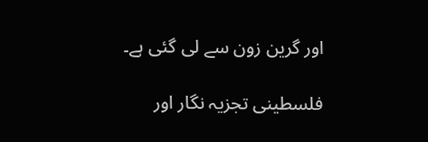اور گرین زون سے لی گئی ہے۔

فلسطینی تجزیہ نگار اور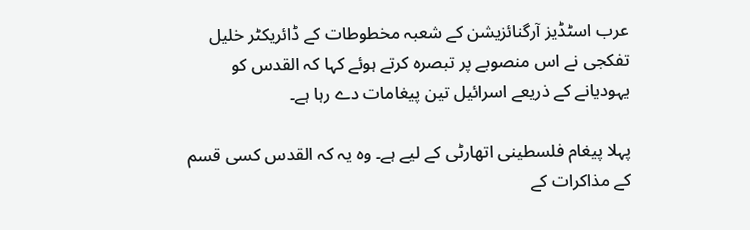عرب اسٹڈیز آرگنائزیشن کے شعبہ مخطوطات کے ڈائریکٹر خلیل تفکجی نے اس منصوبے پر تبصرہ کرتے ہوئے کہا کہ القدس کو یہودیانے کے ذریعے اسرائیل تین پیغامات دے رہا ہے۔

پہلا پیغام فلسطینی اتھارٹی کے لیے ہے۔ وہ یہ کہ القدس کسی قسم کے مذاکرات کے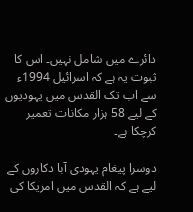دائرے میں شامل نہیں۔ اس کا ثبوت یہ ہے کہ اسرائیل 1994ء سے اب تک القدس میں یہودیوں کے لیے 58 ہزار مکانات تعمیر کرچکا ہے۔

دوسرا پیغام یہودی آبا دکاروں کے لیے ہے کہ القدس میں امریکا کی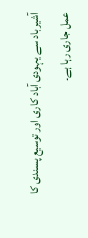آشیرباد سے یہودی آباد کاری اور توسیع پسندی کا عمل جاری رہا ہے۔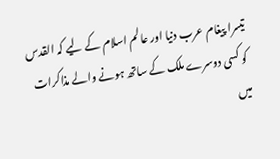تیسرا پیغام عرب دنیا اور عالم اسلام کے لیے کہ القدس کو کسی دوسرے ملک کے ساتھ ہونے والے مذاکرات میں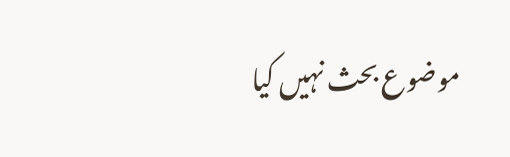موضوع بحث نہیں کیا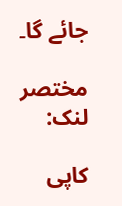جائے گا۔

مختصر لنک:

کاپی